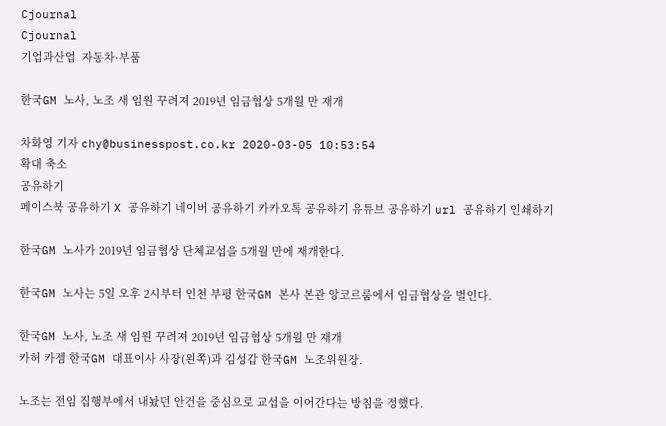Cjournal
Cjournal
기업과산업  자동차·부품

한국GM 노사, 노조 새 임원 꾸려져 2019년 임금협상 5개월 만 재개

차화영 기자 chy@businesspost.co.kr 2020-03-05 10:53:54
확대 축소
공유하기
페이스북 공유하기 X 공유하기 네이버 공유하기 카카오톡 공유하기 유튜브 공유하기 url 공유하기 인쇄하기

한국GM 노사가 2019년 임금협상 단체교섭을 5개월 만에 재개한다.

한국GM 노사는 5일 오후 2시부터 인천 부평 한국GM 본사 본관 앙코르룸에서 임금협상을 벌인다.

한국GM 노사, 노조 새 임원 꾸려져 2019년 임금협상 5개월 만 재개
카허 카젬 한국GM 대표이사 사장(왼쪽)과 김성갑 한국GM 노조위원장.

노조는 전임 집행부에서 내놨던 안건을 중심으로 교섭을 이어간다는 방침을 정했다.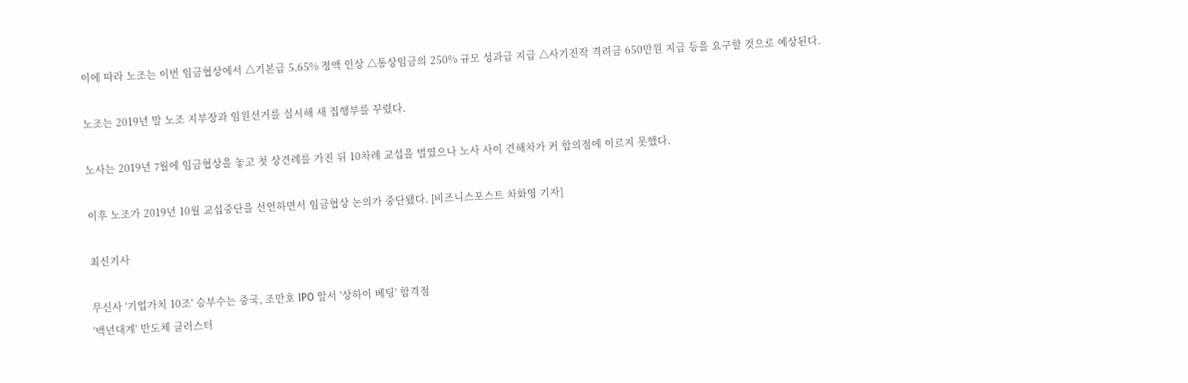이에 따라 노조는 이번 임금협상에서 △기본급 5.65% 정액 인상 △통상임금의 250% 규모 성과급 지급 △사기진작 격려금 650만원 지급 등을 요구할 것으로 예상된다.

노조는 2019년 말 노조 지부장과 임원선거를 실시해 새 집행부를 꾸렸다.

노사는 2019년 7월에 임금협상을 놓고 첫 상견례를 가진 뒤 10차례 교섭을 벌였으나 노사 사이 견해차가 커 합의점에 이르지 못했다.

이후 노조가 2019년 10월 교섭중단을 선언하면서 임금협상 논의가 중단됐다. [비즈니스포스트 차화영 기자]

최신기사

무신사 '기업가치 10조' 승부수는 중국, 조만호 IPO 앞서 '상하이 베팅' 합격점
'백년대계' 반도체 클러스터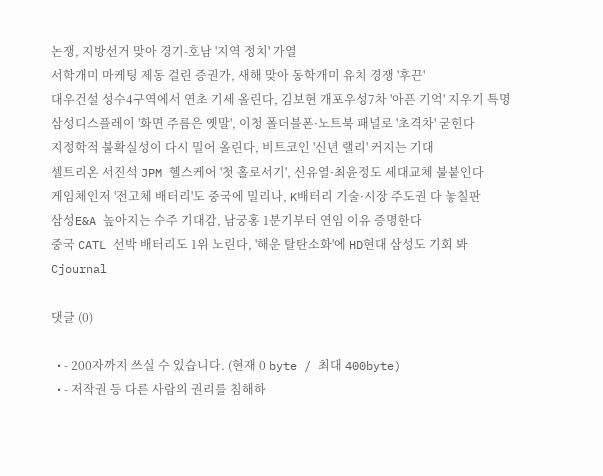논쟁, 지방선거 맞아 경기-호남 '지역 정치' 가열
서학개미 마케팅 제동 걸린 증권가, 새해 맞아 동학개미 유치 경쟁 '후끈'
대우건설 성수4구역에서 연초 기세 올린다, 김보현 개포우성7차 '아픈 기억' 지우기 특명
삼성디스플레이 '화면 주름은 옛말', 이청 폴더블폰·노트북 패널로 '초격차' 굳힌다
지정학적 불확실성이 다시 밀어 올린다, 비트코인 '신년 랠리' 커지는 기대
셀트리온 서진석 JPM 헬스케어 '첫 홀로서기', 신유열·최윤정도 세대교체 불붙인다
게임체인저 '전고체 배터리'도 중국에 밀리나, K배터리 기술·시장 주도권 다 놓칠판
삼성E&A 높아지는 수주 기대감, 남궁홍 1분기부터 연임 이유 증명한다
중국 CATL 선박 배터리도 1위 노린다, '해운 탈탄소화'에 HD현대 삼성도 기회 봐
Cjournal

댓글 (0)

  • - 200자까지 쓰실 수 있습니다. (현재 0 byte / 최대 400byte)
  • - 저작권 등 다른 사람의 권리를 침해하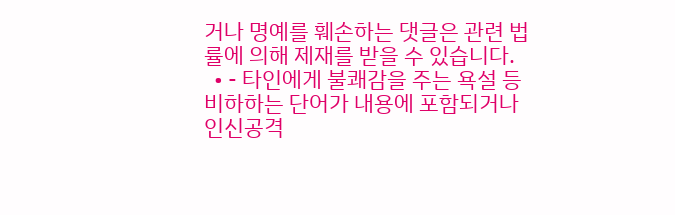거나 명예를 훼손하는 댓글은 관련 법률에 의해 제재를 받을 수 있습니다.
  • - 타인에게 불쾌감을 주는 욕설 등 비하하는 단어가 내용에 포함되거나 인신공격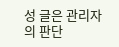성 글은 관리자의 판단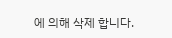에 의해 삭제 합니다.